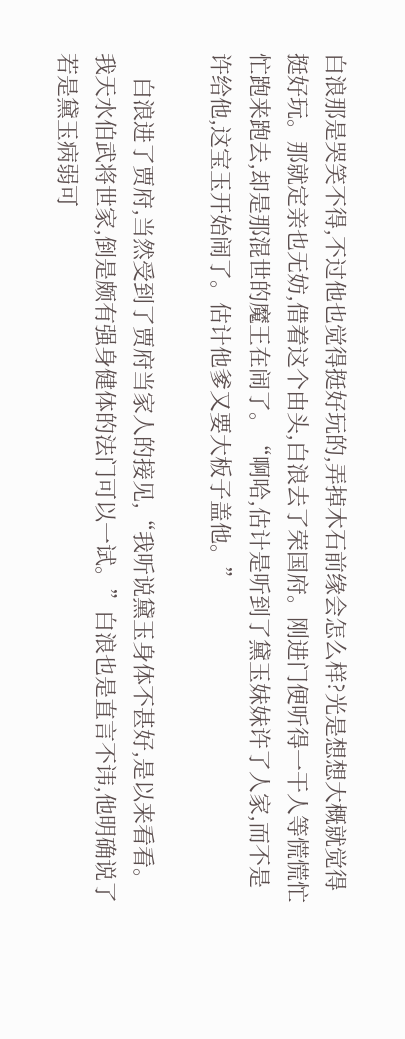白浪那是哭笑不得,不过他也觉得挺好玩的,弄掉木石前缘会怎么样?光是想想大概就觉得挺好玩。那就定亲也无妨,借着这个由头,白浪去了荣国府。刚进门便听得一干人等慌慌忙忙跑来跑去,却是那混世的魔王在闹了。“啊哈,估计是听到了黛玉妹妹许了人家,而不是许给他,这宝玉开始闹了。估计他爹又要大板子盖他。”

    白浪进了贾府,当然受到了贾府当家人的接见,“我听说黛玉身体不甚好,是以来看看。我天水伯武将世家,倒是颇有强身健体的法门可以一试。”白浪也是直言不讳,他明确说了若是黛玉病弱可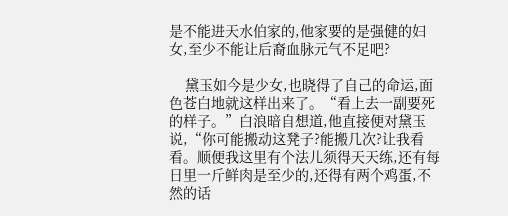是不能进天水伯家的,他家要的是强健的妇女,至少不能让后裔血脉元气不足吧?

    黛玉如今是少女,也晓得了自己的命运,面色苍白地就这样出来了。“看上去一副要死的样子。”白浪暗自想道,他直接便对黛玉说,“你可能搬动这凳子?能搬几次?让我看看。顺便我这里有个法儿须得天天练,还有每日里一斤鲜肉是至少的,还得有两个鸡蛋,不然的话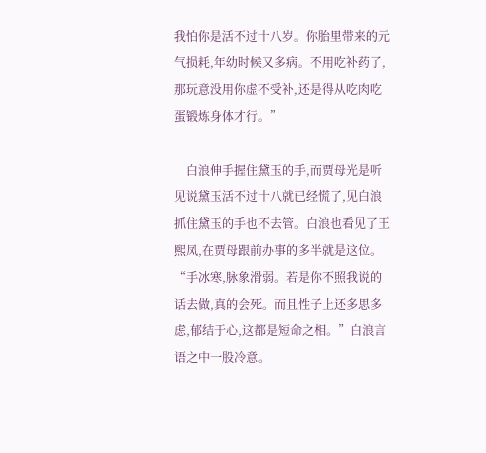我怕你是活不过十八岁。你胎里带来的元气损耗,年幼时候又多病。不用吃补药了,那玩意没用你虚不受补,还是得从吃肉吃蛋锻炼身体才行。”

    白浪伸手握住黛玉的手,而贾母光是听见说黛玉活不过十八就已经慌了,见白浪抓住黛玉的手也不去管。白浪也看见了王熙凤,在贾母跟前办事的多半就是这位。“手冰寒,脉象滑弱。若是你不照我说的话去做,真的会死。而且性子上还多思多虑,郁结于心,这都是短命之相。”白浪言语之中一股冷意。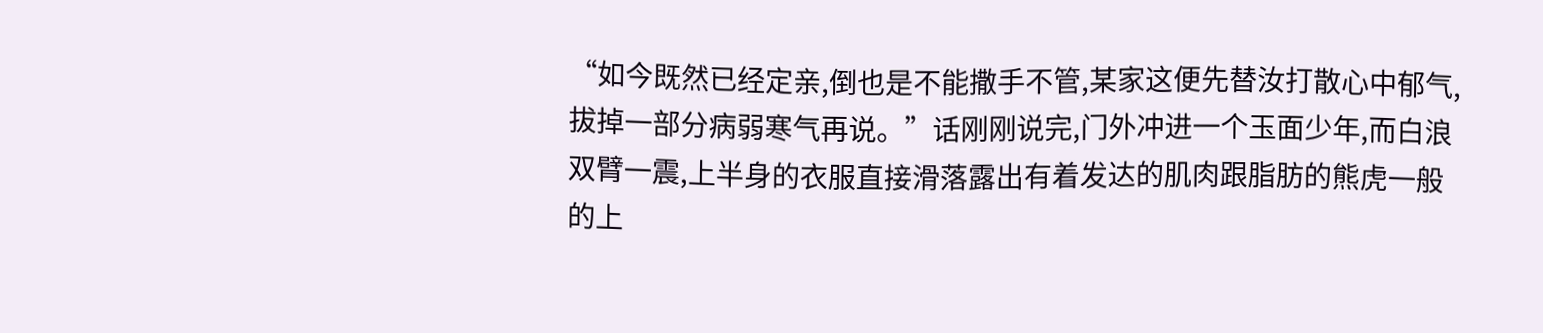“如今既然已经定亲,倒也是不能撒手不管,某家这便先替汝打散心中郁气,拔掉一部分病弱寒气再说。”话刚刚说完,门外冲进一个玉面少年,而白浪双臂一震,上半身的衣服直接滑落露出有着发达的肌肉跟脂肪的熊虎一般的上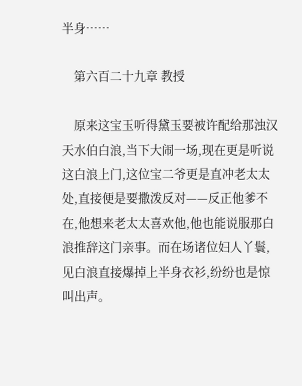半身……

    第六百二十九章 教授

    原来这宝玉听得黛玉要被许配给那浊汉天水伯白浪,当下大闹一场,现在更是听说这白浪上门,这位宝二爷更是直冲老太太处,直接便是要撒泼反对——反正他爹不在,他想来老太太喜欢他,他也能说服那白浪推辞这门亲事。而在场诸位妇人丫鬟,见白浪直接爆掉上半身衣衫,纷纷也是惊叫出声。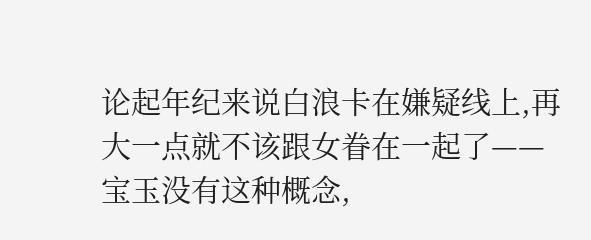论起年纪来说白浪卡在嫌疑线上,再大一点就不该跟女眷在一起了——宝玉没有这种概念,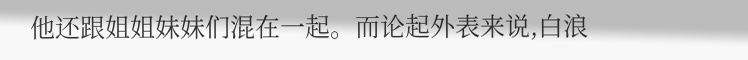他还跟姐姐妹妹们混在一起。而论起外表来说,白浪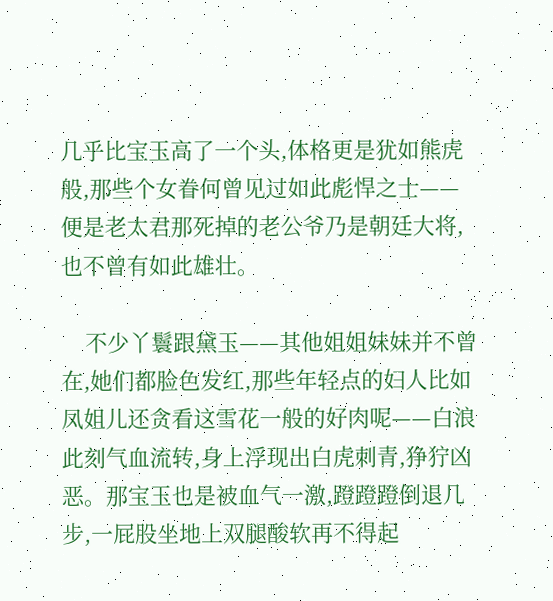几乎比宝玉高了一个头,体格更是犹如熊虎般,那些个女眷何曾见过如此彪悍之士——便是老太君那死掉的老公爷乃是朝廷大将,也不曾有如此雄壮。

    不少丫鬟跟黛玉——其他姐姐妹妹并不曾在,她们都脸色发红,那些年轻点的妇人比如凤姐儿还贪看这雪花一般的好肉呢——白浪此刻气血流转,身上浮现出白虎刺青,狰狞凶恶。那宝玉也是被血气一激,蹬蹬蹬倒退几步,一屁股坐地上双腿酸软再不得起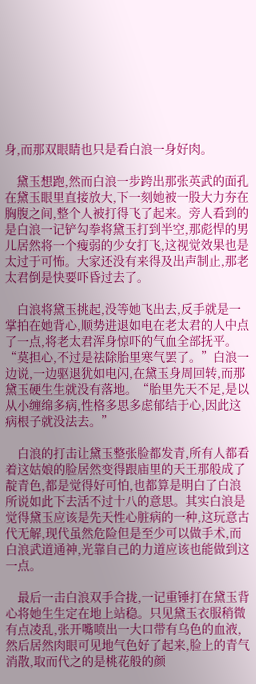身,而那双眼睛也只是看白浪一身好肉。

    黛玉想跑,然而白浪一步跨出那张英武的面孔在黛玉眼里直接放大,下一刻她被一股大力夯在胸腹之间,整个人被打得飞了起来。旁人看到的是白浪一记铲勾拳将黛玉打到半空,那彪悍的男儿居然将一个瘦弱的少女打飞,这视觉效果也是太过于可怖。大家还没有来得及出声制止,那老太君倒是快要吓昏过去了。

    白浪将黛玉挑起,没等她飞出去,反手就是一掌拍在她背心,顺势进退如电在老太君的人中点了一点,将老太君浑身惊吓的气血全部抚平。“莫担心,不过是祛除胎里寒气罢了。”白浪一边说,一边驱退犹如电闪,在黛玉身周回转,而那黛玉硬生生就没有落地。“胎里先天不足,是以从小缠绵多病,性格多思多虑郁结于心,因此这病根子就没法去。”

    白浪的打击让黛玉整张脸都发青,所有人都看着这姑娘的脸居然变得跟庙里的天王那般成了靛青色,都是觉得好可怕,也都算是明白了白浪所说如此下去活不过十八的意思。其实白浪是觉得黛玉应该是先天性心脏病的一种,这玩意古代无解,现代虽然危险但是至少可以做手术,而白浪武道通神,光靠自己的力道应该也能做到这一点。

    最后一击白浪双手合拢,一记重锤打在黛玉背心将她生生定在地上站稳。只见黛玉衣服稍微有点凌乱,张开嘴喷出一大口带有乌色的血液,然后居然肉眼可见地气色好了起来,脸上的青气消散,取而代之的是桃花般的颜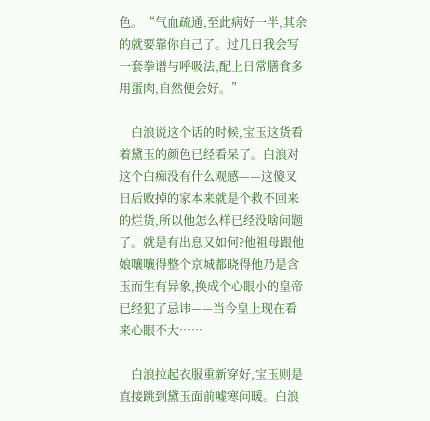色。“气血疏通,至此病好一半,其余的就要靠你自己了。过几日我会写一套拳谱与呼吸法,配上日常膳食多用蛋肉,自然便会好。”

    白浪说这个话的时候,宝玉这货看着黛玉的颜色已经看呆了。白浪对这个白痴没有什么观感——这傻叉日后败掉的家本来就是个救不回来的烂货,所以他怎么样已经没啥问题了。就是有出息又如何?他祖母跟他娘嚷嚷得整个京城都晓得他乃是含玉而生有异象,换成个心眼小的皇帝已经犯了忌讳——当今皇上现在看来心眼不大……

    白浪拉起衣服重新穿好,宝玉则是直接跳到黛玉面前嘘寒问暖。白浪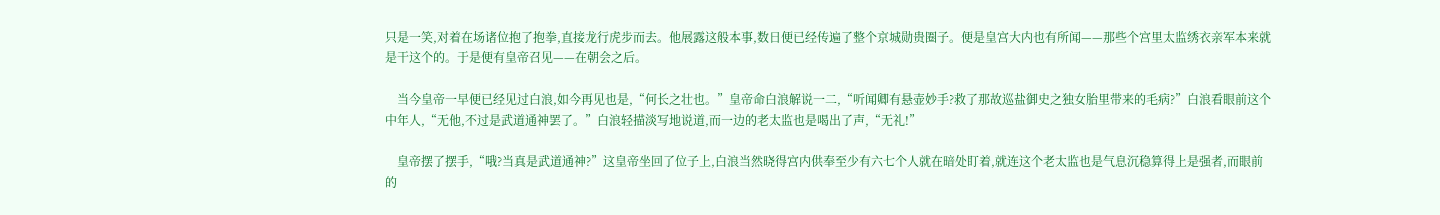只是一笑,对着在场诸位抱了抱拳,直接龙行虎步而去。他展露这般本事,数日便已经传遍了整个京城勋贵圈子。便是皇宫大内也有所闻——那些个宫里太监绣衣亲军本来就是干这个的。于是便有皇帝召见——在朝会之后。

    当今皇帝一早便已经见过白浪,如今再见也是,“何长之壮也。”皇帝命白浪解说一二,“听闻卿有悬壶妙手?救了那故巡盐御史之独女胎里带来的毛病?”白浪看眼前这个中年人,“无他,不过是武道通神罢了。”白浪轻描淡写地说道,而一边的老太监也是喝出了声,“无礼!”

    皇帝摆了摆手,“哦?当真是武道通神?”这皇帝坐回了位子上,白浪当然晓得宫内供奉至少有六七个人就在暗处盯着,就连这个老太监也是气息沉稳算得上是强者,而眼前的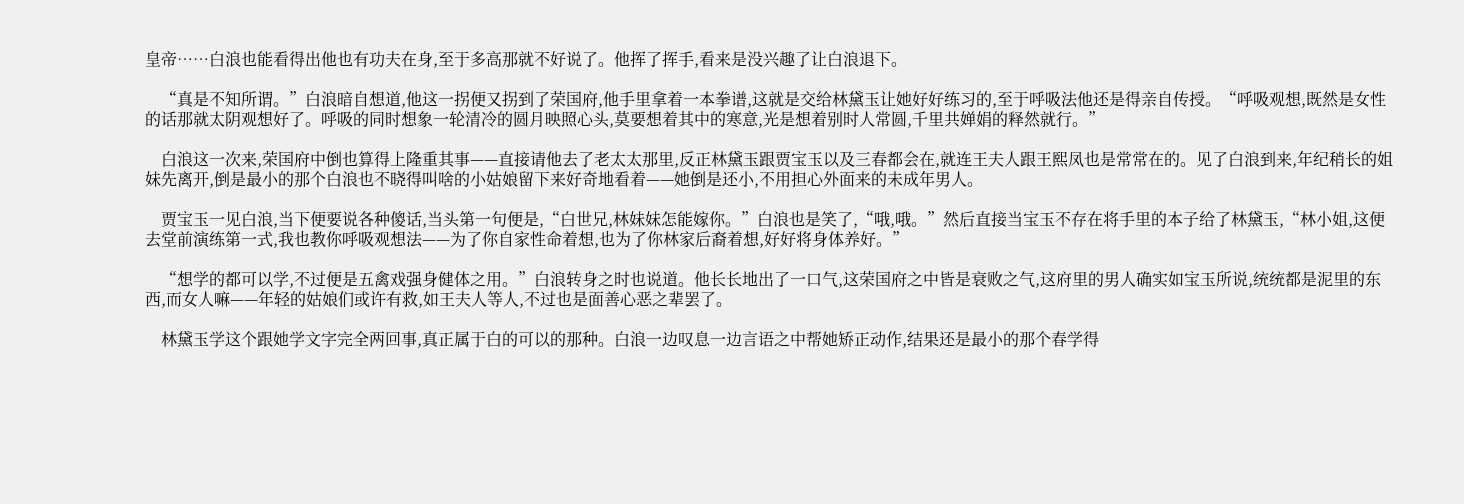皇帝……白浪也能看得出他也有功夫在身,至于多高那就不好说了。他挥了挥手,看来是没兴趣了让白浪退下。

    “真是不知所谓。”白浪暗自想道,他这一拐便又拐到了荣国府,他手里拿着一本拳谱,这就是交给林黛玉让她好好练习的,至于呼吸法他还是得亲自传授。“呼吸观想,既然是女性的话那就太阴观想好了。呼吸的同时想象一轮清冷的圆月映照心头,莫要想着其中的寒意,光是想着别时人常圆,千里共婵娟的释然就行。”

    白浪这一次来,荣国府中倒也算得上隆重其事——直接请他去了老太太那里,反正林黛玉跟贾宝玉以及三春都会在,就连王夫人跟王熙凤也是常常在的。见了白浪到来,年纪稍长的姐妹先离开,倒是最小的那个白浪也不晓得叫啥的小姑娘留下来好奇地看着——她倒是还小,不用担心外面来的未成年男人。

    贾宝玉一见白浪,当下便要说各种傻话,当头第一句便是,“白世兄,林妹妹怎能嫁你。”白浪也是笑了,“哦,哦。”然后直接当宝玉不存在将手里的本子给了林黛玉,“林小姐,这便去堂前演练第一式,我也教你呼吸观想法——为了你自家性命着想,也为了你林家后裔着想,好好将身体养好。”

    “想学的都可以学,不过便是五禽戏强身健体之用。”白浪转身之时也说道。他长长地出了一口气,这荣国府之中皆是衰败之气,这府里的男人确实如宝玉所说,统统都是泥里的东西,而女人嘛——年轻的姑娘们或许有救,如王夫人等人,不过也是面善心恶之辈罢了。

    林黛玉学这个跟她学文字完全两回事,真正属于白的可以的那种。白浪一边叹息一边言语之中帮她矫正动作,结果还是最小的那个春学得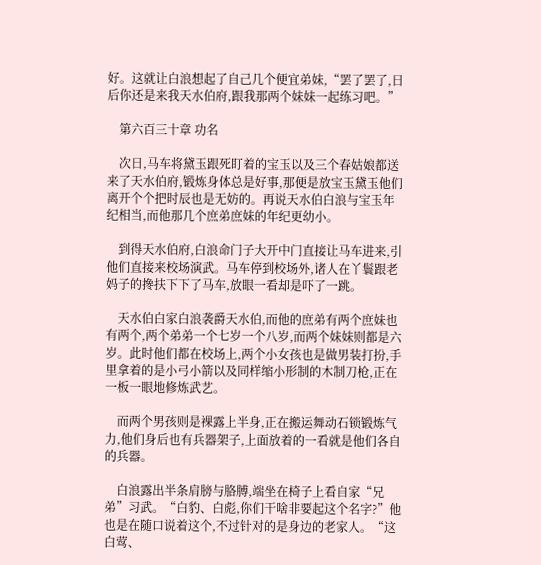好。这就让白浪想起了自己几个便宜弟妹,“罢了罢了,日后你还是来我天水伯府,跟我那两个妹妹一起练习吧。”

    第六百三十章 功名

    次日,马车将黛玉跟死盯着的宝玉以及三个春姑娘都送来了天水伯府,锻炼身体总是好事,那便是放宝玉黛玉他们离开个个把时辰也是无妨的。再说天水伯白浪与宝玉年纪相当,而他那几个庶弟庶妹的年纪更幼小。

    到得天水伯府,白浪命门子大开中门直接让马车进来,引他们直接来校场演武。马车停到校场外,诸人在丫鬟跟老妈子的搀扶下下了马车,放眼一看却是吓了一跳。

    天水伯白家白浪袭爵天水伯,而他的庶弟有两个庶妹也有两个,两个弟弟一个七岁一个八岁,而两个妹妹则都是六岁。此时他们都在校场上,两个小女孩也是做男装打扮,手里拿着的是小弓小箭以及同样缩小形制的木制刀枪,正在一板一眼地修炼武艺。

    而两个男孩则是裸露上半身,正在搬运舞动石锁锻炼气力,他们身后也有兵器架子,上面放着的一看就是他们各自的兵器。

    白浪露出半条肩膀与胳膊,端坐在椅子上看自家“兄弟”习武。“白豹、白彪,你们干啥非要起这个名字?”他也是在随口说着这个,不过针对的是身边的老家人。“这白莺、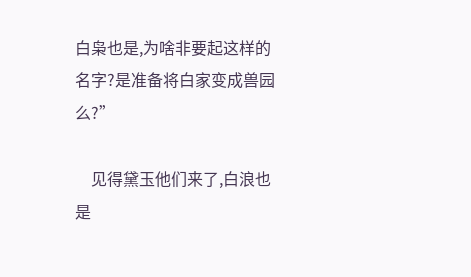白枭也是,为啥非要起这样的名字?是准备将白家变成兽园么?”

    见得黛玉他们来了,白浪也是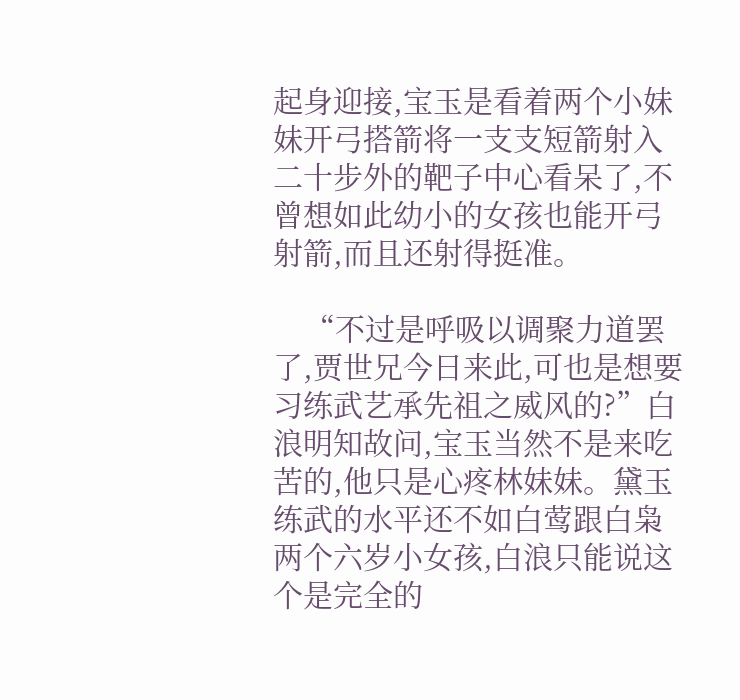起身迎接,宝玉是看着两个小妹妹开弓搭箭将一支支短箭射入二十步外的靶子中心看呆了,不曾想如此幼小的女孩也能开弓射箭,而且还射得挺准。

    “不过是呼吸以调聚力道罢了,贾世兄今日来此,可也是想要习练武艺承先祖之威风的?”白浪明知故问,宝玉当然不是来吃苦的,他只是心疼林妹妹。黛玉练武的水平还不如白莺跟白枭两个六岁小女孩,白浪只能说这个是完全的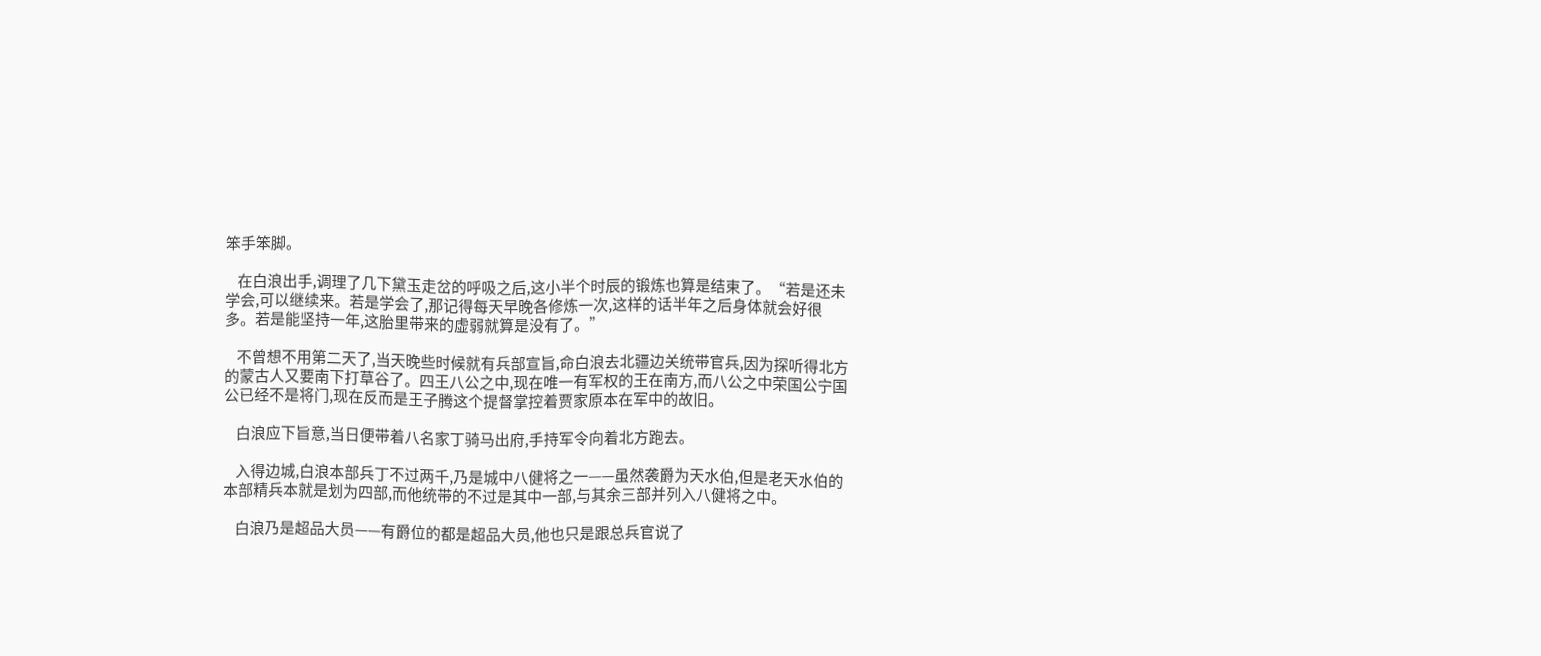笨手笨脚。

    在白浪出手,调理了几下黛玉走岔的呼吸之后,这小半个时辰的锻炼也算是结束了。“若是还未学会,可以继续来。若是学会了,那记得每天早晚各修炼一次,这样的话半年之后身体就会好很多。若是能坚持一年,这胎里带来的虚弱就算是没有了。”

    不曾想不用第二天了,当天晚些时候就有兵部宣旨,命白浪去北疆边关统带官兵,因为探听得北方的蒙古人又要南下打草谷了。四王八公之中,现在唯一有军权的王在南方,而八公之中荣国公宁国公已经不是将门,现在反而是王子腾这个提督掌控着贾家原本在军中的故旧。

    白浪应下旨意,当日便带着八名家丁骑马出府,手持军令向着北方跑去。

    入得边城,白浪本部兵丁不过两千,乃是城中八健将之一——虽然袭爵为天水伯,但是老天水伯的本部精兵本就是划为四部,而他统带的不过是其中一部,与其余三部并列入八健将之中。

    白浪乃是超品大员——有爵位的都是超品大员,他也只是跟总兵官说了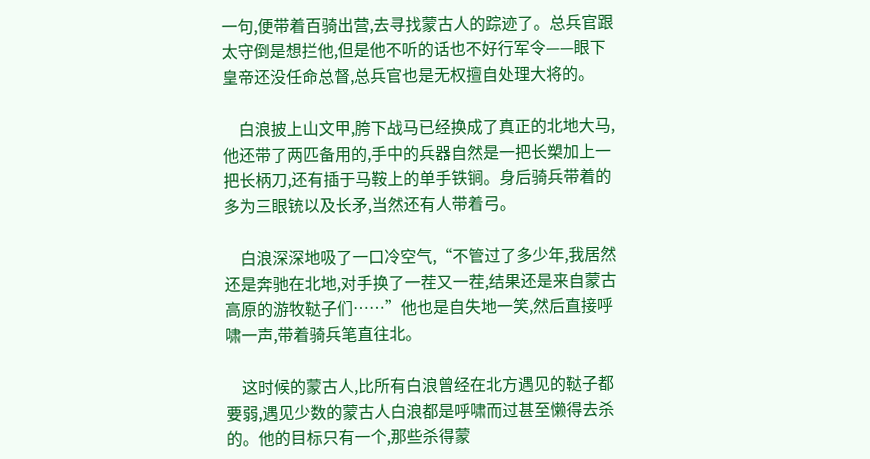一句,便带着百骑出营,去寻找蒙古人的踪迹了。总兵官跟太守倒是想拦他,但是他不听的话也不好行军令——眼下皇帝还没任命总督,总兵官也是无权擅自处理大将的。

    白浪披上山文甲,胯下战马已经换成了真正的北地大马,他还带了两匹备用的,手中的兵器自然是一把长槊加上一把长柄刀,还有插于马鞍上的单手铁锏。身后骑兵带着的多为三眼铳以及长矛,当然还有人带着弓。

    白浪深深地吸了一口冷空气,“不管过了多少年,我居然还是奔驰在北地,对手换了一茬又一茬,结果还是来自蒙古高原的游牧鞑子们……”他也是自失地一笑,然后直接呼啸一声,带着骑兵笔直往北。

    这时候的蒙古人,比所有白浪曾经在北方遇见的鞑子都要弱,遇见少数的蒙古人白浪都是呼啸而过甚至懒得去杀的。他的目标只有一个,那些杀得蒙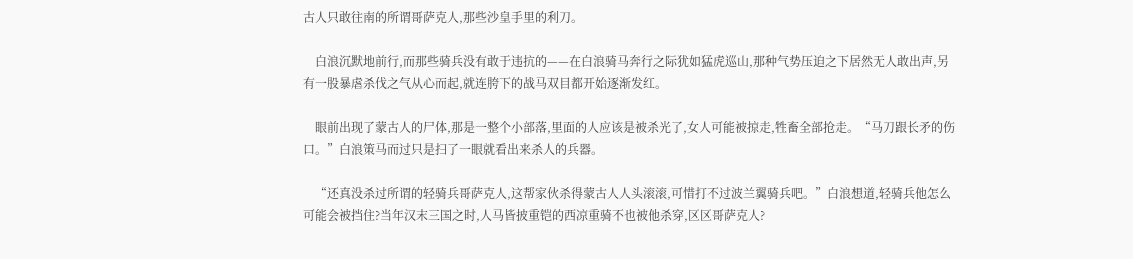古人只敢往南的所谓哥萨克人,那些沙皇手里的利刀。

    白浪沉默地前行,而那些骑兵没有敢于违抗的——在白浪骑马奔行之际犹如猛虎巡山,那种气势压迫之下居然无人敢出声,另有一股暴虐杀伐之气从心而起,就连胯下的战马双目都开始逐渐发红。

    眼前出现了蒙古人的尸体,那是一整个小部落,里面的人应该是被杀光了,女人可能被掠走,牲畜全部抢走。“马刀跟长矛的伤口。”白浪策马而过只是扫了一眼就看出来杀人的兵器。

    “还真没杀过所谓的轻骑兵哥萨克人,这帮家伙杀得蒙古人人头滚滚,可惜打不过波兰翼骑兵吧。”白浪想道,轻骑兵他怎么可能会被挡住?当年汉末三国之时,人马皆披重铠的西凉重骑不也被他杀穿,区区哥萨克人?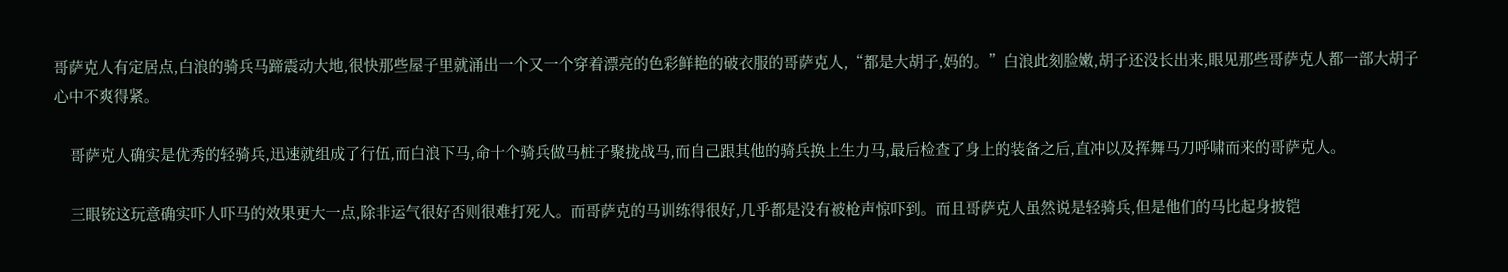哥萨克人有定居点,白浪的骑兵马蹄震动大地,很快那些屋子里就涌出一个又一个穿着漂亮的色彩鲜艳的破衣服的哥萨克人,“都是大胡子,妈的。”白浪此刻脸嫩,胡子还没长出来,眼见那些哥萨克人都一部大胡子心中不爽得紧。

    哥萨克人确实是优秀的轻骑兵,迅速就组成了行伍,而白浪下马,命十个骑兵做马桩子聚拢战马,而自己跟其他的骑兵换上生力马,最后检查了身上的装备之后,直冲以及挥舞马刀呼啸而来的哥萨克人。

    三眼铳这玩意确实吓人吓马的效果更大一点,除非运气很好否则很难打死人。而哥萨克的马训练得很好,几乎都是没有被枪声惊吓到。而且哥萨克人虽然说是轻骑兵,但是他们的马比起身披铠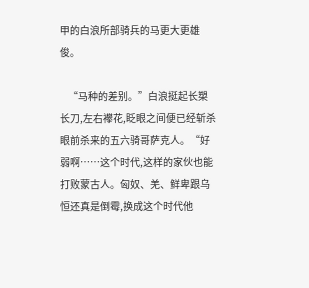甲的白浪所部骑兵的马更大更雄俊。

    “马种的差别。”白浪挺起长槊长刀,左右襻花,眨眼之间便已经斩杀眼前杀来的五六骑哥萨克人。“好弱啊……这个时代,这样的家伙也能打败蒙古人。匈奴、羌、鲜卑跟乌恒还真是倒霉,换成这个时代他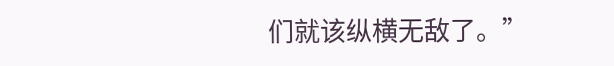们就该纵横无敌了。”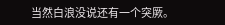当然白浪没说还有一个突厥。